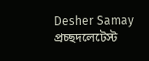Desher Samay
প্রচ্ছদলেটেস্ট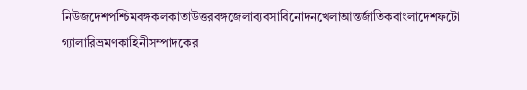নিউজদেশপশ্চিমবঙ্গকলকাতাউত্তরবঙ্গজেলাব্যবসাবিনোদনখেলাআন্তর্জাতিকবাংলাদেশফটো গ্যালারিভ্রমণকাহিনীসম্পাদকের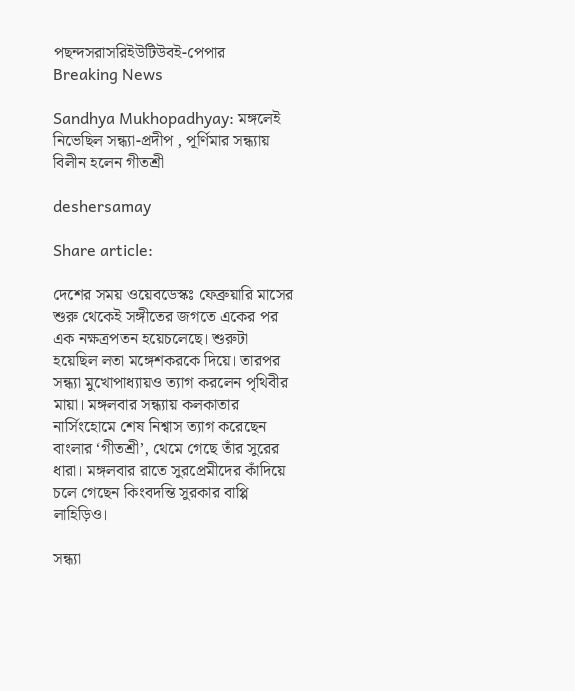পছন্দসরাসরিইউটিউবই-পেপার
Breaking News

Sandhya Mukhopadhyay: মঙ্গলেই নিভেছিল সন্ধ্যা-প্রদীপ , পূর্ণিমার সন্ধ্যায় বিলীন হলেন গীতশ্রী

deshersamay

Share article:

দেশের সময় ওয়েবডেস্কঃ ফেব্রুয়ারি মাসের শুরু থেকেই সঙ্গীতের জগতে একের পর এক নক্ষত্রপতন হয়েচলেছে। শুরুটা হয়েছিল লতা মঙ্গেশকরকে দিয়ে। তারপর সন্ধ্যা মুখোপাধ্যায়ও ত্যাগ করলেন পৃথিবীর মায়া। মঙ্গলবার সন্ধ্যায় কলকাতার নার্সিংহোমে শেষ নিশ্বাস ত্যাগ করেছেন বাংলার ‘গীতশ্রী’, থেমে গেছে তাঁর সুরের ধারা। মঙ্গলবার রাতে সুরপ্রেমীদের কাঁদিয়ে চলে গেছেন কিংবদন্তি সুরকার বাপ্পি লাহিড়িও।

সন্ধ্যা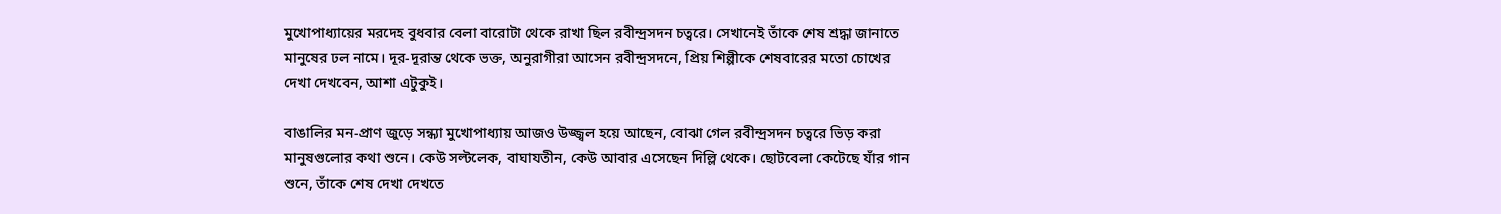মুখোপাধ্যায়ের মরদেহ বুধবার বেলা বারোটা থেকে রাখা ছিল রবীন্দ্রসদন চত্বরে। সেখানেই তাঁকে শেষ শ্রদ্ধা জানাতে মানুষের ঢল নামে। দূর-দূরান্ত থেকে ভক্ত, অনুরাগীরা আসেন রবীন্দ্রসদনে, প্রিয় শিল্পীকে শেষবারের মতো চোখের দেখা দেখবেন, আশা এটুকুই।

বাঙালির মন-প্রাণ জুড়ে সন্ধ্যা মুখোপাধ্যায় আজও উজ্জ্বল হয়ে আছেন, বোঝা গেল রবীন্দ্রসদন চত্বরে ভিড় করা মানুষগুলোর কথা শুনে। কেউ সল্টলেক, বাঘাযতীন, কেউ আবার এসেছেন দিল্লি থেকে। ছোটবেলা কেটেছে যাঁর গান শুনে, তাঁকে শেষ দেখা দেখতে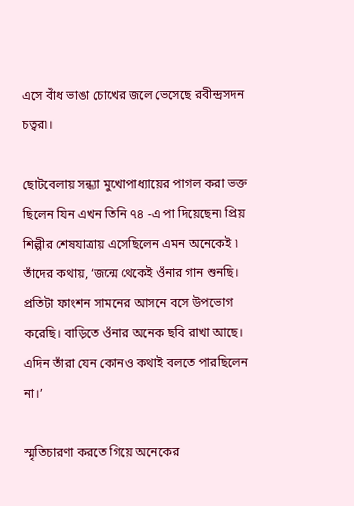এসে র্বাঁধ ভাঙা চোখের জলে ভেসেছে রবীন্দ্রসদন চত্বর৷।

ছোটবেলায় সন্ধ্যা মুখোপাধ্যায়ের পাগল করা ভক্ত ছিলেন যিন এখন তিনি ৭৪ -এ পা দিয়েছেন৷ প্রিয় শিল্পীর শেষযাত্রায় এসেছিলেন এমন অনেকেই ৷ তাঁদের কথায়, ‘জন্মে থেকেই ওঁনার গান শুনছি। প্রতিটা ফাংশন সামনের আসনে বসে উপভোগ করেছি। বাড়িতে ওঁনার অনেক ছবি রাখা আছে। এদিন তাঁরা যেন কোনও কথাই বলতে পারছিলেন না।’

স্মৃতিচারণা করতে গিয়ে অনেকের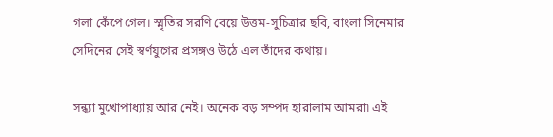গলা কেঁপে গেল। স্মৃতির সরণি বেয়ে উত্তম-সুচিত্রার ছবি, বাংলা সিনেমার সেদিনের সেই স্বর্ণযুগের প্রসঙ্গও উঠে এল তাঁদের কথায়।

সন্ধ্যা মুখোপাধ্যায় আর নেই। অনেক বড় সম্পদ হারালাম আমরা৷ এই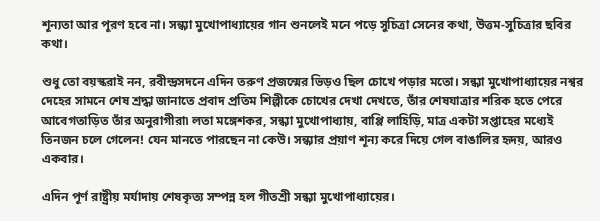শূন্যতা আর পূরণ হবে না। সন্ধ্যা মুখোপাধ্যায়ের গান শুনলেই মনে পড়ে সুচিত্রা সেনের কথা, উত্তম-সুচিত্রার ছবির কথা।

শুধু তো বয়স্করাই নন, রবীন্দ্রসদনে এদিন তরুণ প্রজন্মের ভিড়ও ছিল চোখে পড়ার মতো। সন্ধ্যা মুখোপাধ্যায়ের নশ্বর দেহের সামনে শেষ শ্রদ্ধা জানাতে প্রবাদ প্রতিম শিল্পীকে চোখের দেখা দেখতে, তাঁর শেষযাত্রার শরিক হতে পেরে আবেগতাড়িত তাঁর অনুরাগীরা৷ লতা মঙ্গেশকর, সন্ধ্যা মুখোপাধ্যায়, বাপ্পি লাহিড়ি, মাত্র একটা সপ্তাহের মধ্যেই তিনজন চলে গেলেন! যেন মানতে পারছেন না কেউ। সন্ধ্যার প্রয়াণ শূন্য করে দিয়ে গেল বাঙালির হৃদয়, আরও একবার।

এদিন পূর্ণ রাষ্ট্রীয় মর্যাদায় শেষকৃত্য সম্পন্ন হল গীতশ্রী সন্ধ্যা মুখোপাধ্যায়ের।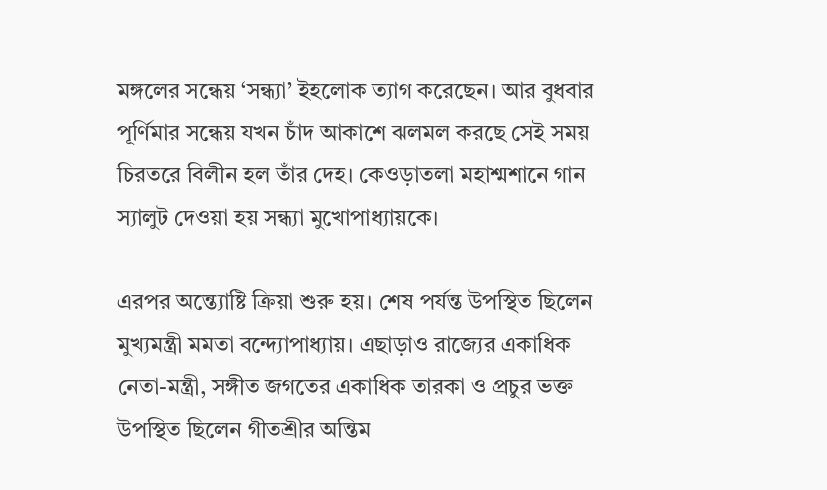মঙ্গলের সন্ধেয় ‘সন্ধ্যা’ ইহলোক ত্যাগ করেছেন‌। আর বুধবার পূর্ণিমার সন্ধেয় যখন চাঁদ আকাশে ঝলমল করছে সেই সময় চিরতরে বিলীন হল তাঁর দেহ। কেওড়াতলা মহাশ্মশানে গান স্যালুট দেওয়া হয় সন্ধ্যা মুখোপাধ্যায়কে।

এরপর অন্ত্যোষ্টি ক্রিয়া শুরু হয়। শেষ পর্যন্ত উপস্থিত ছিলেন মুখ্যমন্ত্রী মমতা বন্দ্যোপাধ্যায়। এছাড়াও রাজ্যের একাধিক নেতা-মন্ত্রী, সঙ্গীত জগতের একাধিক তারকা ও প্রচুর ভক্ত উপস্থিত ছিলেন গীতশ্রীর অন্তিম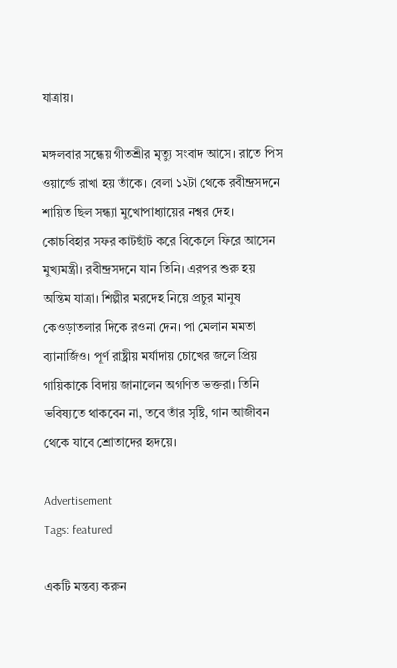যাত্রায়।

মঙ্গলবার সন্ধেয় গীতশ্রীর মৃত্যু সংবাদ আসে। রাতে পিস ওয়ার্ল্ডে রাখা হয় তাঁকে। বেলা ১২টা থেকে রবীন্দ্রসদনে শায়িত ছিল সন্ধ্যা মুখোপাধ্যায়ের নশ্বর দেহ। কোচবিহার সফর কাটছাঁট করে বিকেলে ফিরে আসেন মুখ্যমন্ত্রী। রবীন্দ্রসদনে যান তিনি। এরপর শুরু হয় অন্তিম যাত্রা। শিল্পীর মরদেহ নিয়ে প্রচুর মানুষ কেওড়াতলার দিকে রওনা দেন। পা মেলান মমতা ব্যানার্জিও‌। পূর্ণ রাষ্ট্রীয় মর্যাদায় চোখের জলে প্রিয় গায়িকাকে বিদায় জানালেন অগণিত ভক্তরা। তিনি ভবিষ্যতে থাকবেন না, তবে তাঁর সৃষ্টি, গান আজীবন থেকে যাবে শ্রোতাদের হৃদয়ে।

Advertisement
Tags: featured

একটি মন্তব্য করুন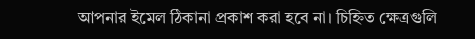আপনার ইমেল ঠিকানা প্রকাশ করা হবে না। চিহ্নিত ক্ষেত্রগুলি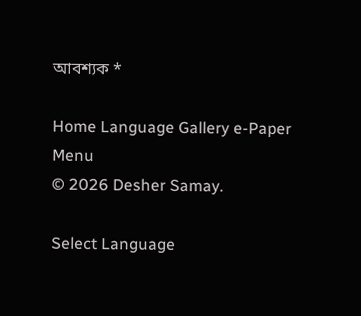আবশ্যক *

Home Language Gallery e-Paper
Menu
© 2026 Desher Samay.

Select Language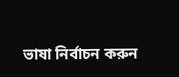ভাষা নির্বাচন করুন